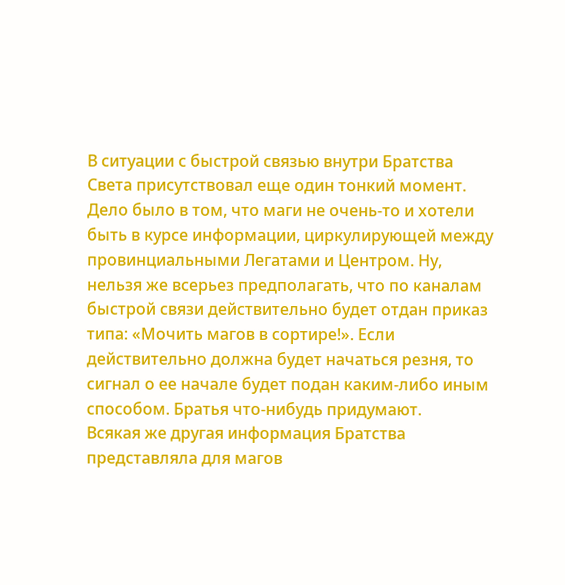В ситуации с быстрой связью внутри Братства Света присутствовал еще один тонкий момент. Дело было в том, что маги не очень-то и хотели быть в курсе информации, циркулирующей между провинциальными Легатами и Центром. Ну, нельзя же всерьез предполагать, что по каналам быстрой связи действительно будет отдан приказ типа: «Мочить магов в сортире!». Если действительно должна будет начаться резня, то сигнал о ее начале будет подан каким-либо иным способом. Братья что-нибудь придумают.
Всякая же другая информация Братства представляла для магов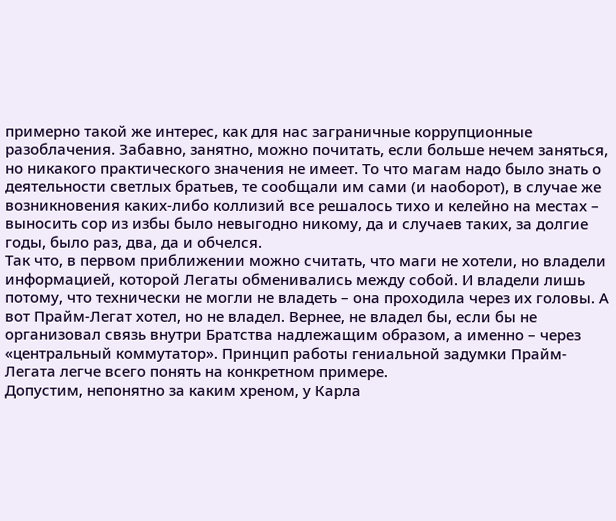примерно такой же интерес, как для нас заграничные коррупционные разоблачения. Забавно, занятно, можно почитать, если больше нечем заняться, но никакого практического значения не имеет. То что магам надо было знать о деятельности светлых братьев, те сообщали им сами (и наоборот), в случае же возникновения каких-либо коллизий все решалось тихо и келейно на местах – выносить сор из избы было невыгодно никому, да и случаев таких, за долгие годы, было раз, два, да и обчелся.
Так что, в первом приближении можно считать, что маги не хотели, но владели информацией, которой Легаты обменивались между собой. И владели лишь потому, что технически не могли не владеть – она проходила через их головы. А вот Прайм-Легат хотел, но не владел. Вернее, не владел бы, если бы не организовал связь внутри Братства надлежащим образом, а именно – через «центральный коммутатор». Принцип работы гениальной задумки Прайм-Легата легче всего понять на конкретном примере.
Допустим, непонятно за каким хреном, у Карла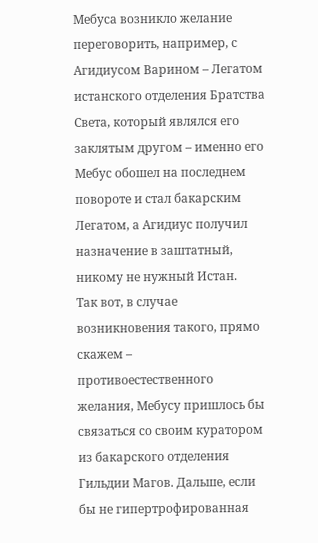Мебуса возникло желание переговорить, например, с Агидиусом Варином – Легатом истанского отделения Братства Света, который являлся его заклятым другом – именно его Мебус обошел на последнем повороте и стал бакарским Легатом, а Агидиус получил назначение в заштатный, никому не нужный Истан.
Так вот, в случае возникновения такого, прямо скажем – противоестественного желания, Мебусу пришлось бы связаться со своим куратором из бакарского отделения Гильдии Магов. Дальше, если бы не гипертрофированная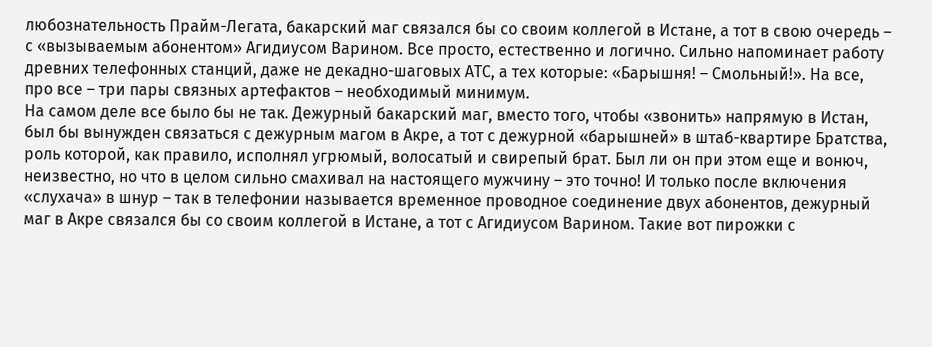любознательность Прайм-Легата, бакарский маг связался бы со своим коллегой в Истане, а тот в свою очередь – с «вызываемым абонентом» Агидиусом Варином. Все просто, естественно и логично. Сильно напоминает работу древних телефонных станций, даже не декадно-шаговых АТС, а тех которые: «Барышня! – Смольный!». На все, про все – три пары связных артефактов – необходимый минимум.
На самом деле все было бы не так. Дежурный бакарский маг, вместо того, чтобы «звонить» напрямую в Истан, был бы вынужден связаться с дежурным магом в Акре, а тот с дежурной «барышней» в штаб-квартире Братства, роль которой, как правило, исполнял угрюмый, волосатый и свирепый брат. Был ли он при этом еще и вонюч, неизвестно, но что в целом сильно смахивал на настоящего мужчину – это точно! И только после включения «слухача» в шнур – так в телефонии называется временное проводное соединение двух абонентов, дежурный маг в Акре связался бы со своим коллегой в Истане, а тот с Агидиусом Варином. Такие вот пирожки с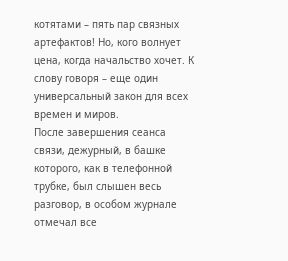котятами – пять пар связных артефактов! Но, кого волнует цена, когда начальство хочет. К слову говоря – еще один универсальный закон для всех времен и миров.
После завершения сеанса связи, дежурный, в башке которого, как в телефонной трубке, был слышен весь разговор, в особом журнале отмечал все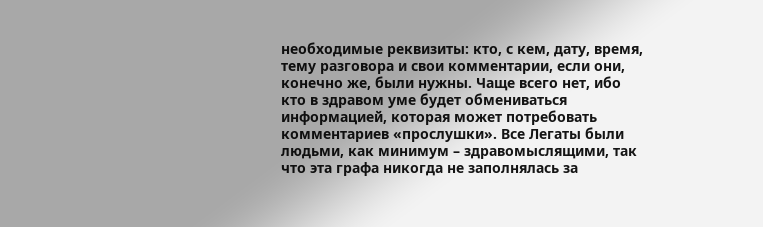необходимые реквизиты: кто, с кем, дату, время, тему разговора и свои комментарии, если они, конечно же, были нужны. Чаще всего нет, ибо кто в здравом уме будет обмениваться информацией, которая может потребовать комментариев «прослушки». Все Легаты были людьми, как минимум – здравомыслящими, так что эта графа никогда не заполнялась за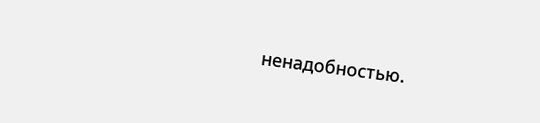ненадобностью.